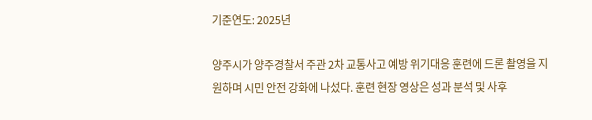기준연도: 2025년

양주시가 양주경찰서 주관 2차 교통사고 예방 위기대응 훈련에 드론 촬영을 지원하며 시민 안전 강화에 나섰다. 훈련 현장 영상은 성과 분석 및 사후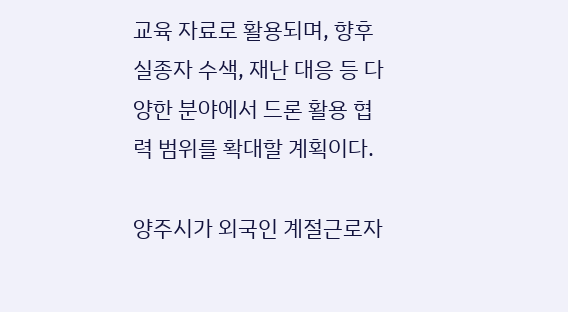교육 자료로 활용되며, 향후 실종자 수색, 재난 대응 등 다양한 분야에서 드론 활용 협력 범위를 확대할 계획이다.

양주시가 외국인 계절근로자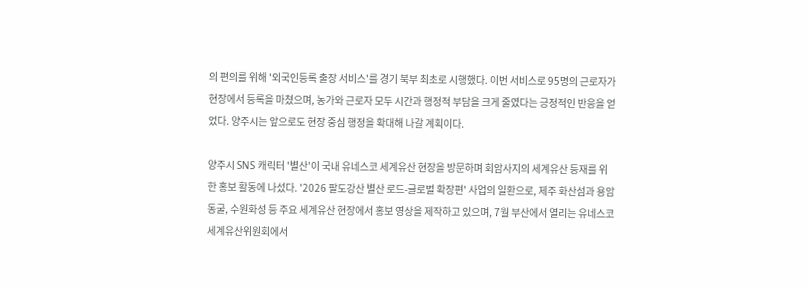의 편의를 위해 '외국인등록 출장 서비스'를 경기 북부 최초로 시행했다. 이번 서비스로 95명의 근로자가 현장에서 등록을 마쳤으며, 농가와 근로자 모두 시간과 행정적 부담을 크게 줄였다는 긍정적인 반응을 얻었다. 양주시는 앞으로도 현장 중심 행정을 확대해 나갈 계획이다.

양주시 SNS 캐릭터 '별산'이 국내 유네스코 세계유산 현장을 방문하며 회암사지의 세계유산 등재를 위한 홍보 활동에 나섰다. '2026 팔도강산 별산 로드-글로벌 확장편' 사업의 일환으로, 제주 화산섬과 용암동굴, 수원화성 등 주요 세계유산 현장에서 홍보 영상을 제작하고 있으며, 7월 부산에서 열리는 유네스코 세계유산위원회에서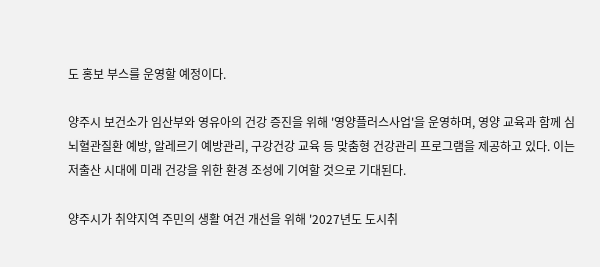도 홍보 부스를 운영할 예정이다.

양주시 보건소가 임산부와 영유아의 건강 증진을 위해 '영양플러스사업'을 운영하며, 영양 교육과 함께 심뇌혈관질환 예방, 알레르기 예방관리, 구강건강 교육 등 맞춤형 건강관리 프로그램을 제공하고 있다. 이는 저출산 시대에 미래 건강을 위한 환경 조성에 기여할 것으로 기대된다.

양주시가 취약지역 주민의 생활 여건 개선을 위해 '2027년도 도시취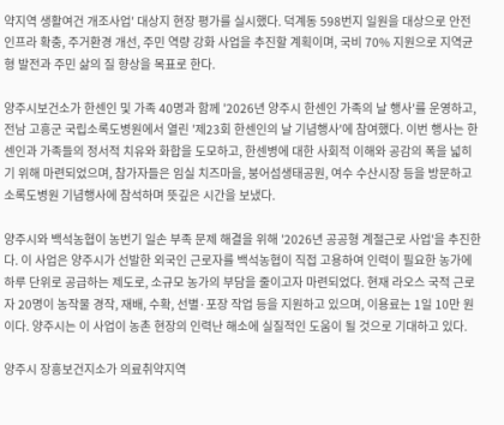약지역 생활여건 개조사업' 대상지 현장 평가를 실시했다. 덕계동 598번지 일원을 대상으로 안전 인프라 확충, 주거환경 개선, 주민 역량 강화 사업을 추진할 계획이며, 국비 70% 지원으로 지역균형 발전과 주민 삶의 질 향상을 목표로 한다.

양주시보건소가 한센인 및 가족 40명과 함께 '2026년 양주시 한센인 가족의 날 행사'를 운영하고, 전남 고흥군 국립소록도병원에서 열린 '제23회 한센인의 날 기념행사'에 참여했다. 이번 행사는 한센인과 가족들의 정서적 치유와 화합을 도모하고, 한센병에 대한 사회적 이해와 공감의 폭을 넓히기 위해 마련되었으며, 참가자들은 임실 치즈마을, 붕어섬생태공원, 여수 수산시장 등을 방문하고 소록도병원 기념행사에 참석하며 뜻깊은 시간을 보냈다.

양주시와 백석농협이 농번기 일손 부족 문제 해결을 위해 '2026년 공공형 계절근로 사업'을 추진한다. 이 사업은 양주시가 선발한 외국인 근로자를 백석농협이 직접 고용하여 인력이 필요한 농가에 하루 단위로 공급하는 제도로, 소규모 농가의 부담을 줄이고자 마련되었다. 현재 라오스 국적 근로자 20명이 농작물 경작, 재배, 수확, 선별·포장 작업 등을 지원하고 있으며, 이용료는 1일 10만 원이다. 양주시는 이 사업이 농촌 현장의 인력난 해소에 실질적인 도움이 될 것으로 기대하고 있다.

양주시 장흥보건지소가 의료취약지역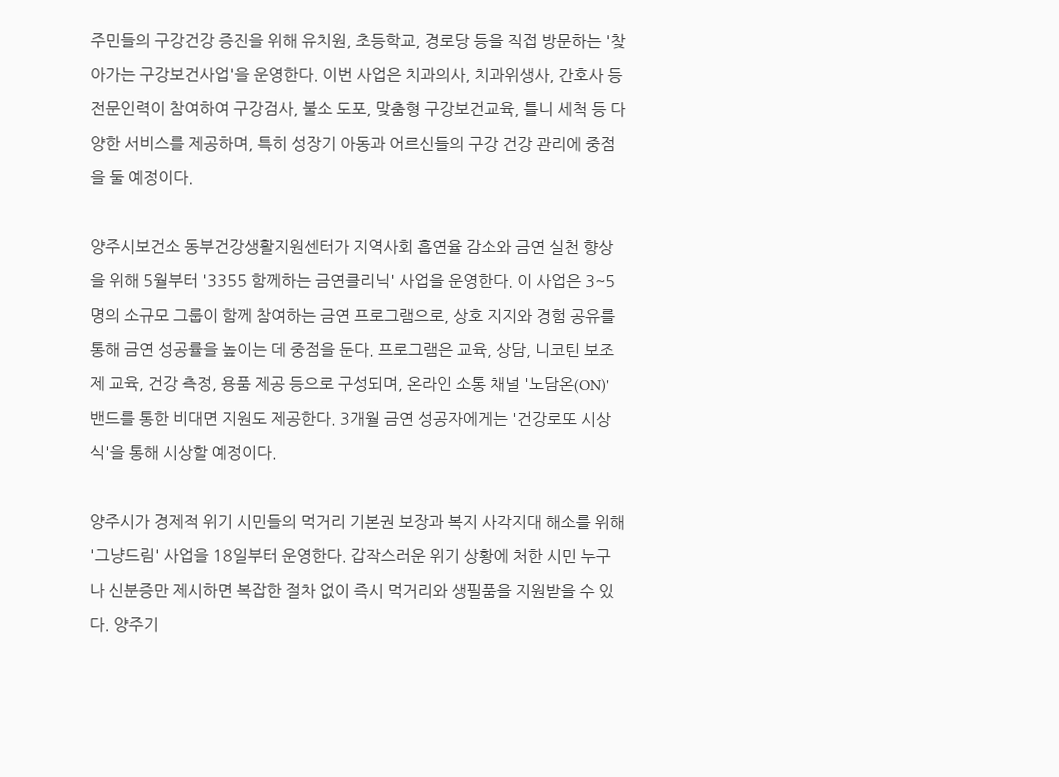주민들의 구강건강 증진을 위해 유치원, 초등학교, 경로당 등을 직접 방문하는 '찾아가는 구강보건사업'을 운영한다. 이번 사업은 치과의사, 치과위생사, 간호사 등 전문인력이 참여하여 구강검사, 불소 도포, 맞춤형 구강보건교육, 틀니 세척 등 다양한 서비스를 제공하며, 특히 성장기 아동과 어르신들의 구강 건강 관리에 중점을 둘 예정이다.

양주시보건소 동부건강생활지원센터가 지역사회 흡연율 감소와 금연 실천 향상을 위해 5월부터 '3355 함께하는 금연클리닉' 사업을 운영한다. 이 사업은 3~5명의 소규모 그룹이 함께 참여하는 금연 프로그램으로, 상호 지지와 경험 공유를 통해 금연 성공률을 높이는 데 중점을 둔다. 프로그램은 교육, 상담, 니코틴 보조제 교육, 건강 측정, 용품 제공 등으로 구성되며, 온라인 소통 채널 '노담온(ON)' 밴드를 통한 비대면 지원도 제공한다. 3개월 금연 성공자에게는 '건강로또 시상식'을 통해 시상할 예정이다.

양주시가 경제적 위기 시민들의 먹거리 기본권 보장과 복지 사각지대 해소를 위해 '그냥드림' 사업을 18일부터 운영한다. 갑작스러운 위기 상황에 처한 시민 누구나 신분증만 제시하면 복잡한 절차 없이 즉시 먹거리와 생필품을 지원받을 수 있다. 양주기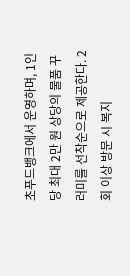초푸드뱅크에서 운영하며, 1인당 최대 2만 원 상당의 물품 꾸러미를 선착순으로 제공한다. 2회 이상 방문 시 복지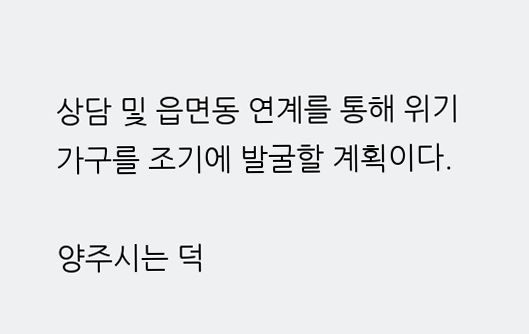상담 및 읍면동 연계를 통해 위기가구를 조기에 발굴할 계획이다.

양주시는 덕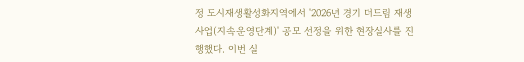정 도시재생활성화지역에서 '2026년 경기 더드림 재생사업(지속운영단계)' 공모 선정을 위한 현장실사를 진행했다. 이번 실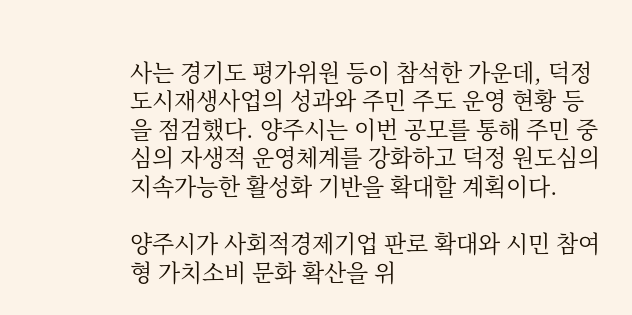사는 경기도 평가위원 등이 참석한 가운데, 덕정 도시재생사업의 성과와 주민 주도 운영 현황 등을 점검했다. 양주시는 이번 공모를 통해 주민 중심의 자생적 운영체계를 강화하고 덕정 원도심의 지속가능한 활성화 기반을 확대할 계획이다.

양주시가 사회적경제기업 판로 확대와 시민 참여형 가치소비 문화 확산을 위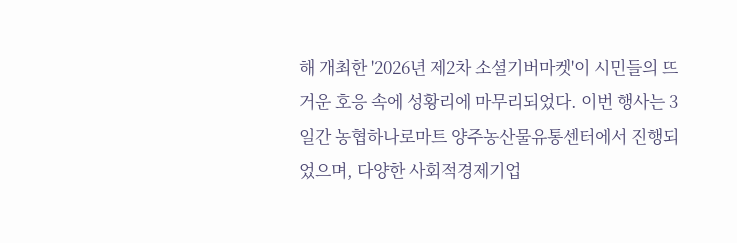해 개최한 '2026년 제2차 소셜기버마켓'이 시민들의 뜨거운 호응 속에 성황리에 마무리되었다. 이번 행사는 3일간 농협하나로마트 양주농산물유통센터에서 진행되었으며, 다양한 사회적경제기업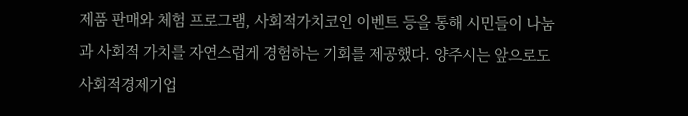제품 판매와 체험 프로그램, 사회적가치코인 이벤트 등을 통해 시민들이 나눔과 사회적 가치를 자연스럽게 경험하는 기회를 제공했다. 양주시는 앞으로도 사회적경제기업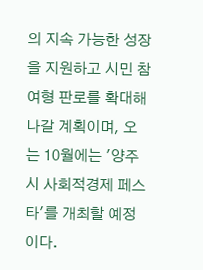의 지속 가능한 성장을 지원하고 시민 참여형 판로를 확대해 나갈 계획이며, 오는 10월에는 '양주시 사회적경제 페스타'를 개최할 예정이다.